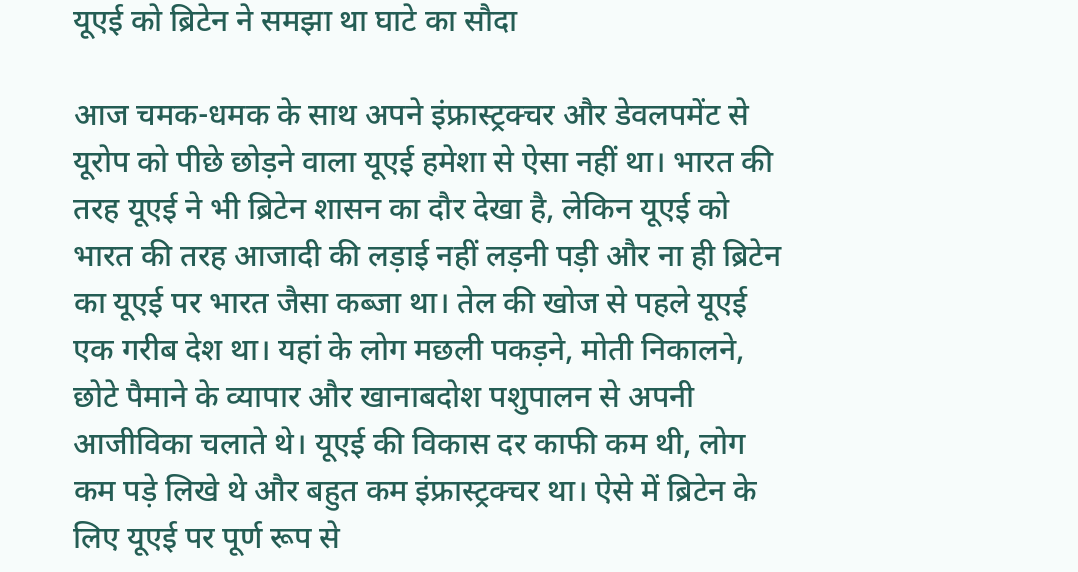यूएई को ब्रिटेन ने समझा था घाटे का सौदा

आज चमक-धमक के साथ अपने इंफ्रास्ट्रक्चर और डेवलपमेंट से यूरोप को पीछे छोड़ने वाला यूएई हमेशा से ऐसा नहीं था। भारत की तरह यूएई ने भी ब्रिटेन शासन का दौर देखा है, लेकिन यूएई को भारत की तरह आजादी की लड़ाई नहीं लड़नी पड़ी और ना ही ब्रिटेन का यूएई पर भारत जैसा कब्जा था। तेल की खोज से पहले यूएई एक गरीब देश था। यहां के लोग मछली पकड़ने, मोती निकालने, छोटे पैमाने के व्यापार और खानाबदोश पशुपालन से अपनी आजीविका चलाते थे। यूएई की विकास दर काफी कम थी, लोग कम पड़े लिखे थे और बहुत कम इंफ्रास्ट्रक्चर था। ऐसे में ब्रिटेन के लिए यूएई पर पूर्ण रूप से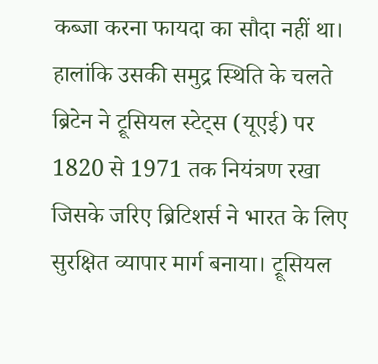कब्जा करना फायदा का सौदा नहीं था। हालांकि उसकी समुद्र स्थिति के चलते ब्रिटेन ने ट्रूसियल स्टेट्स (यूएई) पर 1820 से 1971 तक नियंत्रण रखा जिसके जरिए ब्रिटिशर्स ने भारत के लिए सुरक्षित व्यापार मार्ग बनाया। ट्रूसियल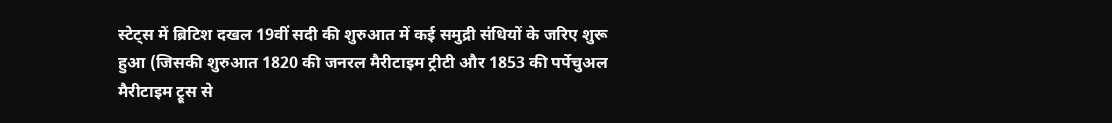स्टेट्स में ब्रिटिश दखल 19वीं सदी की शुरुआत में कई समुद्री संधियों के जरिए शुरू हुआ (जिसकी शुरुआत 1820 की जनरल मैरीटाइम ट्रीटी और 1853 की पर्पेचुअल मैरीटाइम ट्रूस से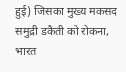हुई) जिसका मुख्य मकसद समुद्री डकैती को रोकना, भारत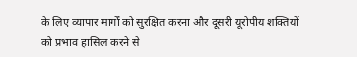के लिए व्यापार मार्गों को सुरक्षित करना और दूसरी यूरोपीय शक्तियों को प्रभाव हासिल करने से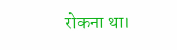रोकना था।